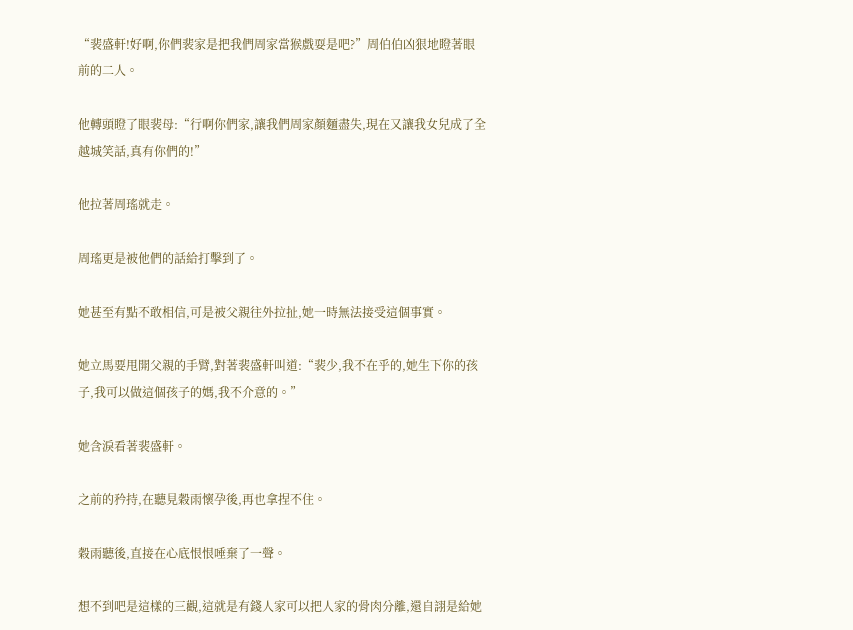“裴盛軒!好啊,你們裴家是把我們周家當猴戲耍是吧?”周伯伯凶狠地瞪著眼前的二人。

他轉頭瞪了眼裴母:“行啊你們家,讓我們周家顏麵盡失,現在又讓我女兒成了全越城笑話,真有你們的!”

他拉著周瑤就走。

周瑤更是被他們的話給打擊到了。

她甚至有點不敢相信,可是被父親往外拉扯,她一時無法接受這個事實。

她立馬要甩開父親的手臂,對著裴盛軒叫道:“裴少,我不在乎的,她生下你的孩子,我可以做這個孩子的媽,我不介意的。”

她含淚看著裴盛軒。

之前的矜持,在聽見穀雨懷孕後,再也拿捏不住。

穀雨聽後,直接在心底恨恨唾棄了一聲。

想不到吧是這樣的三觀,這就是有錢人家可以把人家的骨肉分離,還自詡是給她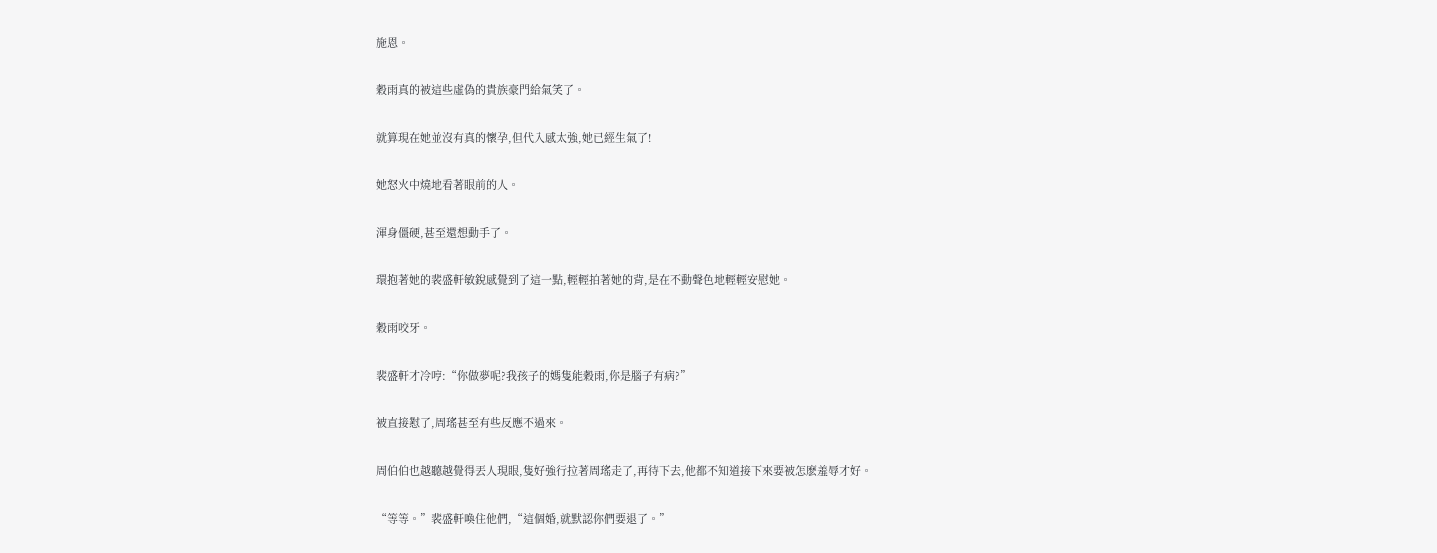施恩。

穀雨真的被這些虛偽的貴族豪門給氣笑了。

就算現在她並沒有真的懷孕,但代入感太強,她已經生氣了!

她怒火中燒地看著眼前的人。

渾身僵硬,甚至還想動手了。

環抱著她的裴盛軒敏銳感覺到了這一點,輕輕拍著她的背,是在不動聲色地輕輕安慰她。

穀雨咬牙。

裴盛軒才冷哼:“你做夢呢?我孩子的媽隻能穀雨,你是腦子有病?”

被直接懟了,周瑤甚至有些反應不過來。

周伯伯也越聽越覺得丟人現眼,隻好強行拉著周瑤走了,再待下去,他都不知道接下來要被怎麽羞辱才好。

“等等。”裴盛軒喚住他們,“這個婚,就默認你們要退了。”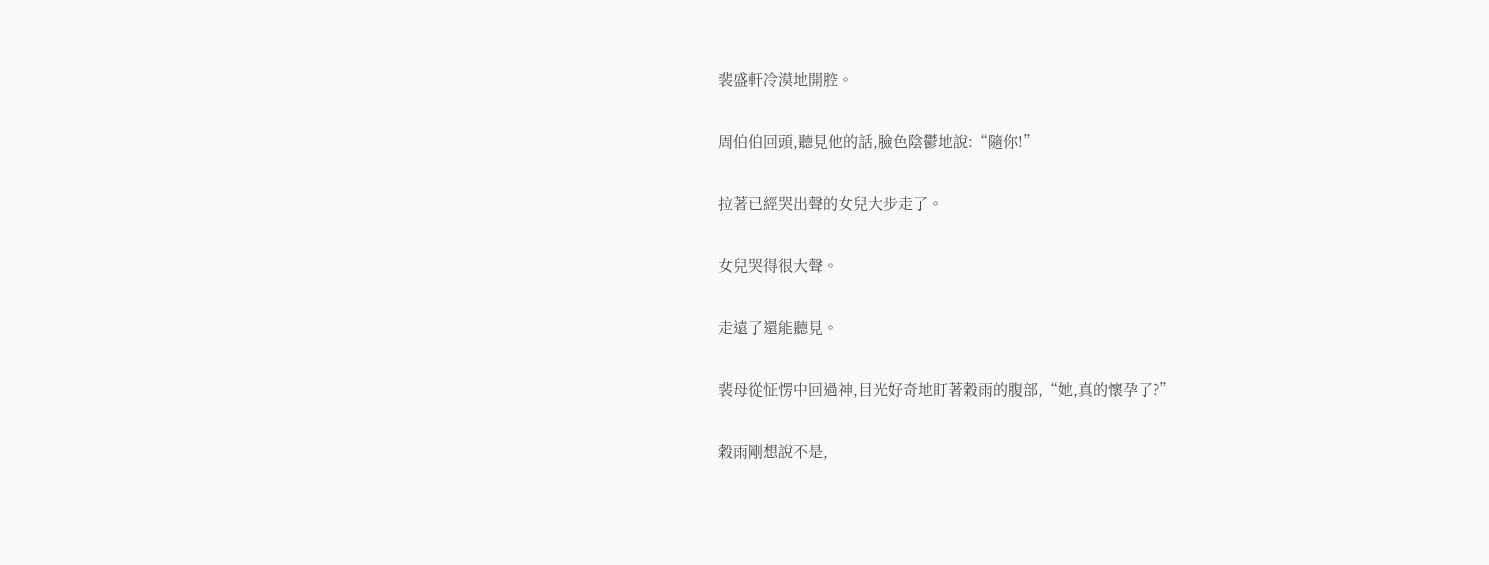裴盛軒冷漠地開腔。

周伯伯回頭,聽見他的話,臉色陰鬱地說:“隨你!”

拉著已經哭出聲的女兒大步走了。

女兒哭得很大聲。

走遠了還能聽見。

裴母從怔愣中回過神,目光好奇地盯著穀雨的腹部,“她,真的懷孕了?”

穀雨剛想說不是,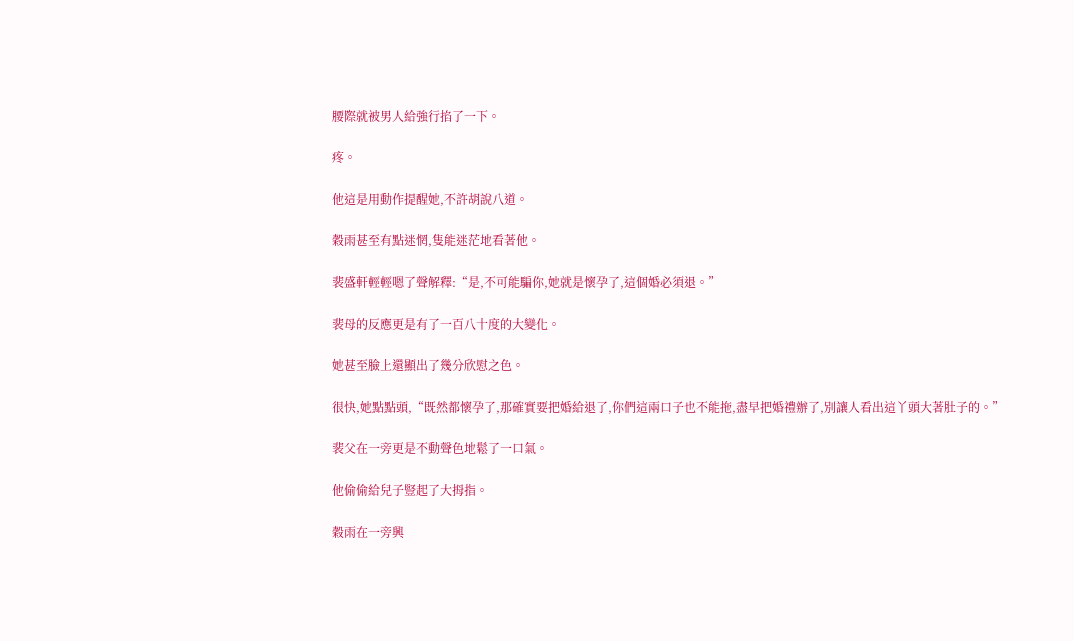腰際就被男人給強行掐了一下。

疼。

他這是用動作提醒她,不許胡說八道。

穀雨甚至有點迷惘,隻能迷茫地看著他。

裴盛軒輕輕嗯了聲解釋:“是,不可能騙你,她就是懷孕了,這個婚必須退。”

裴母的反應更是有了一百八十度的大變化。

她甚至臉上還顯出了幾分欣慰之色。

很快,她點點頭,“既然都懷孕了,那確實要把婚給退了,你們這兩口子也不能拖,盡早把婚禮辦了,別讓人看出這丫頭大著肚子的。”

裴父在一旁更是不動聲色地鬆了一口氣。

他偷偷給兒子豎起了大拇指。

穀雨在一旁興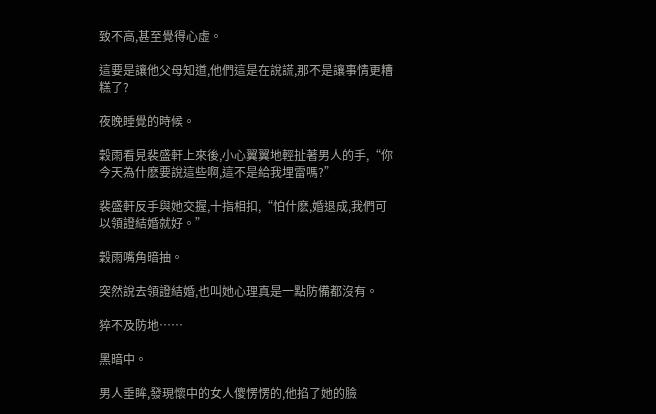致不高,甚至覺得心虛。

這要是讓他父母知道,他們這是在說謊,那不是讓事情更糟糕了?

夜晚睡覺的時候。

穀雨看見裴盛軒上來後,小心翼翼地輕扯著男人的手,“你今天為什麽要說這些啊,這不是給我埋雷嗎?”

裴盛軒反手與她交握,十指相扣,“怕什麽,婚退成,我們可以領證結婚就好。”

穀雨嘴角暗抽。

突然說去領證結婚,也叫她心理真是一點防備都沒有。

猝不及防地……

黑暗中。

男人垂眸,發現懷中的女人傻愣愣的,他掐了她的臉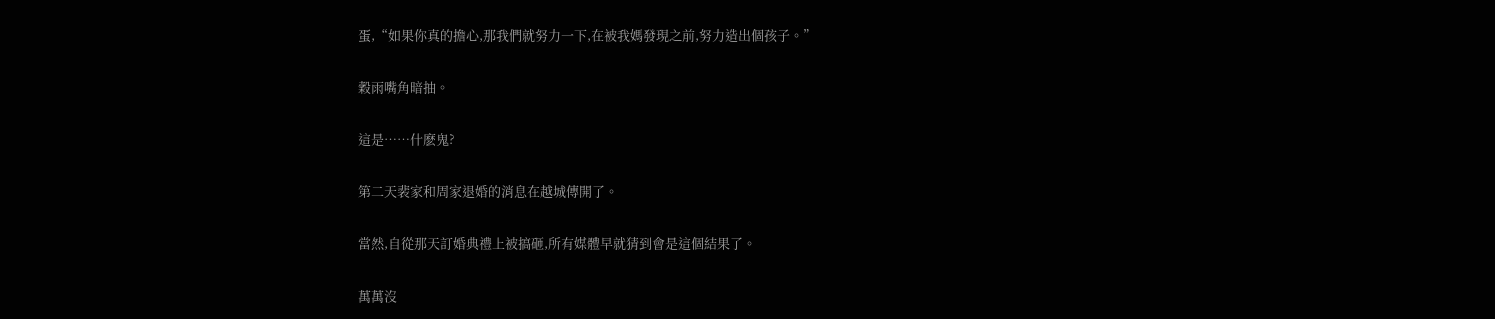蛋,“如果你真的擔心,那我們就努力一下,在被我媽發現之前,努力造出個孩子。”

穀雨嘴角暗抽。

這是……什麽鬼?

第二天裴家和周家退婚的消息在越城傳開了。

當然,自從那天訂婚典禮上被搞砸,所有媒體早就猜到會是這個結果了。

萬萬沒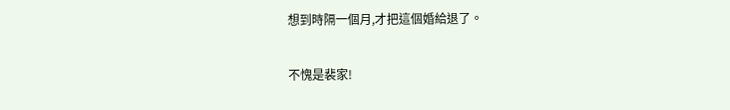想到時隔一個月,才把這個婚給退了。

不愧是裴家!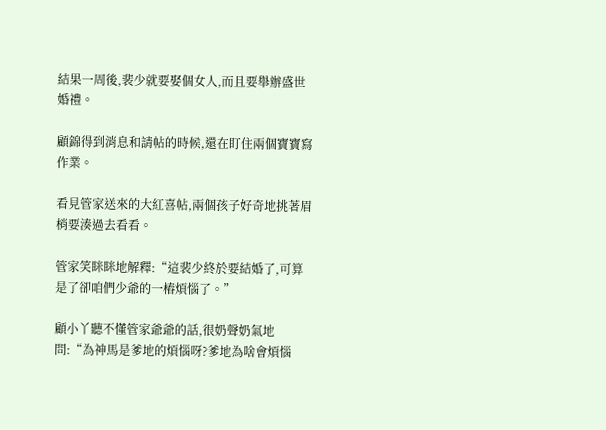結果一周後,裴少就要娶個女人,而且要舉辦盛世婚禮。

顧錦得到消息和請帖的時候,還在盯住兩個寶寶寫作業。

看見管家送來的大紅喜帖,兩個孩子好奇地挑著眉梢要湊過去看看。

管家笑眯眯地解釋:“這裴少終於要結婚了,可算是了卻咱們少爺的一樁煩惱了。”

顧小丫聽不懂管家爺爺的話,很奶聲奶氣地問:“為神馬是爹地的煩惱呀?爹地為啥會煩惱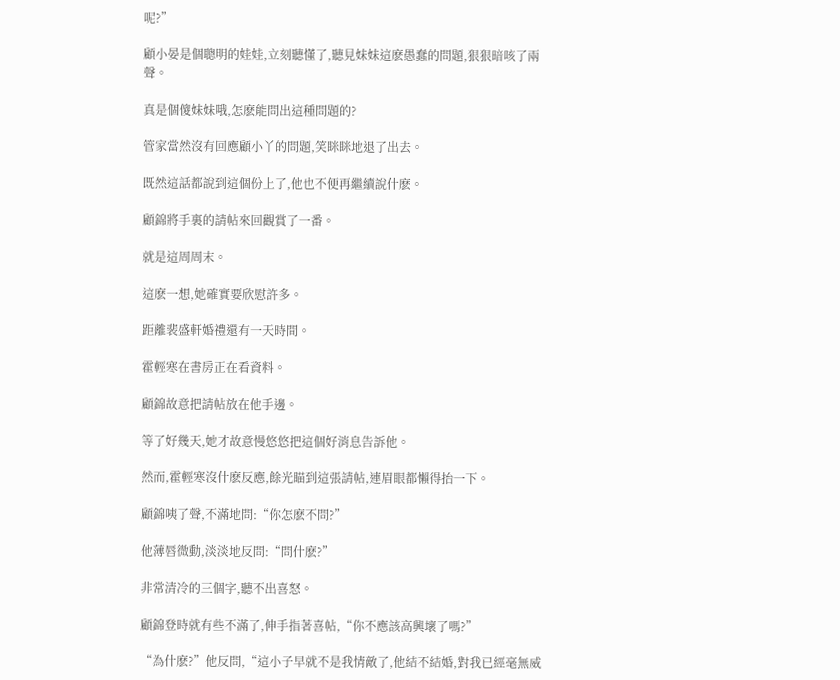呢?”

顧小晏是個聰明的娃娃,立刻聽懂了,聽見妹妹這麽愚蠢的問題,狠狠暗咳了兩聲。

真是個傻妹妹哦,怎麽能問出這種問題的?

管家當然沒有回應顧小丫的問題,笑眯眯地退了出去。

既然這話都說到這個份上了,他也不便再繼續說什麽。

顧錦將手裏的請帖來回觀賞了一番。

就是這周周末。

這麽一想,她確實要欣慰許多。

距離裴盛軒婚禮還有一天時間。

霍輕寒在書房正在看資料。

顧錦故意把請帖放在他手邊。

等了好幾天,她才故意慢悠悠把這個好消息告訴他。

然而,霍輕寒沒什麽反應,餘光瞄到這張請帖,連眉眼都懶得抬一下。

顧錦咦了聲,不滿地問:“你怎麽不問?”

他薄唇微動,淡淡地反問:“問什麽?”

非常清冷的三個字,聽不出喜怒。

顧錦登時就有些不滿了,伸手指著喜帖,“你不應該高興壞了嗎?”

“為什麽?”他反問,“這小子早就不是我情敵了,他結不結婚,對我已經毫無威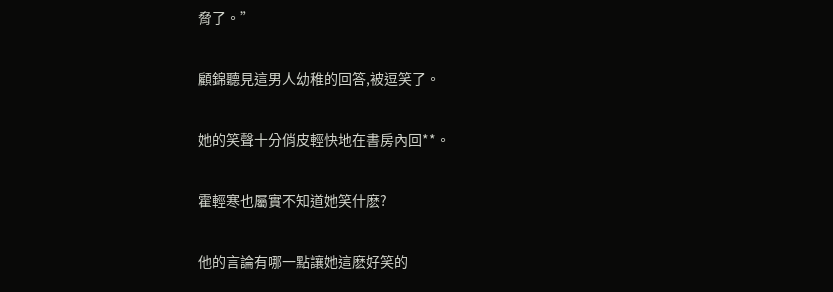脅了。”

顧錦聽見這男人幼稚的回答,被逗笑了。

她的笑聲十分俏皮輕快地在書房內回**。

霍輕寒也屬實不知道她笑什麽?

他的言論有哪一點讓她這麽好笑的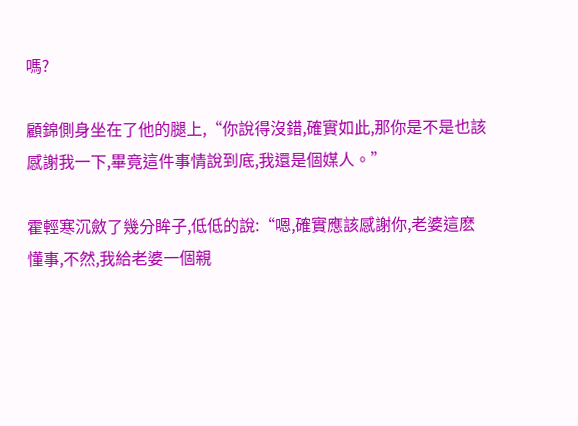嗎?

顧錦側身坐在了他的腿上,“你說得沒錯,確實如此,那你是不是也該感謝我一下,畢竟這件事情說到底,我還是個媒人。”

霍輕寒沉斂了幾分眸子,低低的說:“嗯,確實應該感謝你,老婆這麽懂事,不然,我給老婆一個親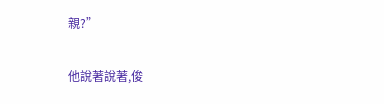親?”

他說著說著,俊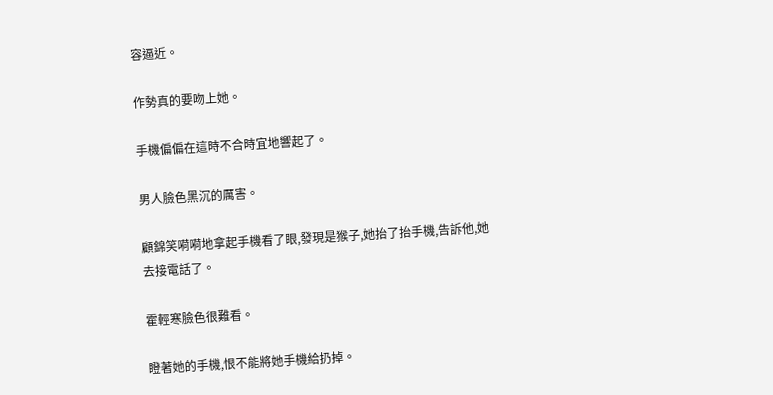容逼近。

作勢真的要吻上她。

手機偏偏在這時不合時宜地響起了。

男人臉色黑沉的厲害。

顧錦笑嗬嗬地拿起手機看了眼,發現是猴子,她抬了抬手機,告訴他,她去接電話了。

霍輕寒臉色很難看。

瞪著她的手機,恨不能將她手機給扔掉。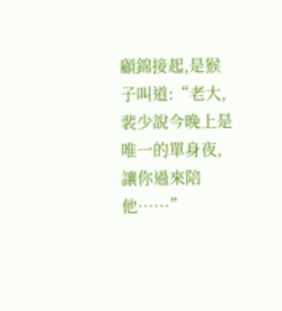顧錦接起,是猴子叫道:“老大,裴少說今晚上是唯一的單身夜,讓你過來陪他……”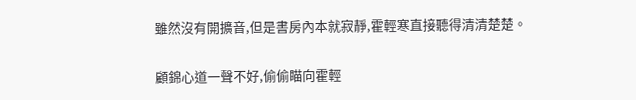雖然沒有開擴音,但是書房內本就寂靜,霍輕寒直接聽得清清楚楚。

顧錦心道一聲不好,偷偷瞄向霍輕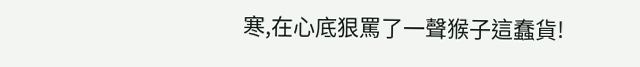寒,在心底狠罵了一聲猴子這蠢貨!